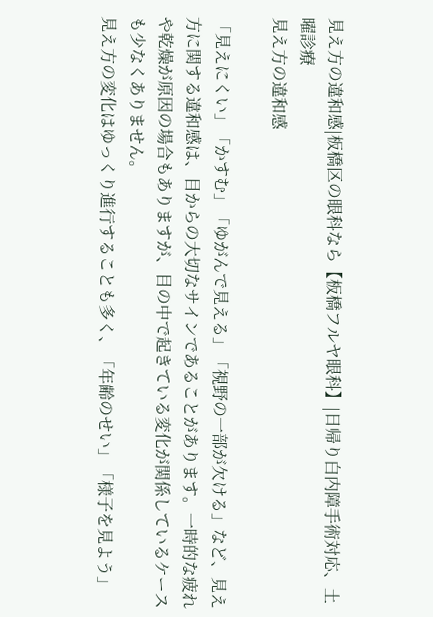見え方の違和感|板橋区の眼科なら【板橋フルヤ眼科】|日帰り白内障手術対応、土曜診療
見え方の違和感

「見えにくい」「かすむ」「ゆがんで見える」「視野の一部が欠ける」など、見え方に関する違和感は、目からの大切なサインであることがあります。一時的な疲れや乾燥が原因の場合もありますが、目の中で起きている変化が関係しているケースも少なくありません。
見え方の変化はゆっくり進行することも多く、「年齢のせい」「様子を見よう」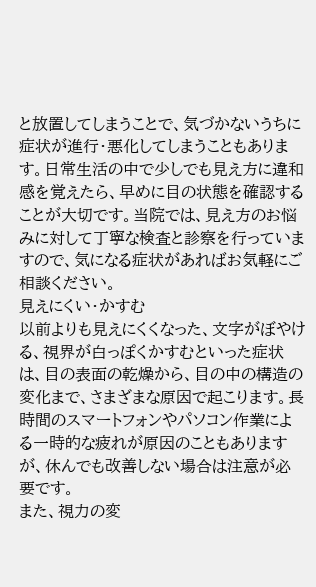と放置してしまうことで、気づかないうちに症状が進行・悪化してしまうこともあります。日常生活の中で少しでも見え方に違和感を覚えたら、早めに目の状態を確認することが大切です。当院では、見え方のお悩みに対して丁寧な検査と診察を行っていますので、気になる症状があればお気軽にご相談ください。
見えにくい・かすむ
以前よりも見えにくくなった、文字がぼやける、視界が白っぽくかすむといった症状は、目の表面の乾燥から、目の中の構造の変化まで、さまざまな原因で起こります。長時間のスマートフォンやパソコン作業による一時的な疲れが原因のこともありますが、休んでも改善しない場合は注意が必要です。
また、視力の変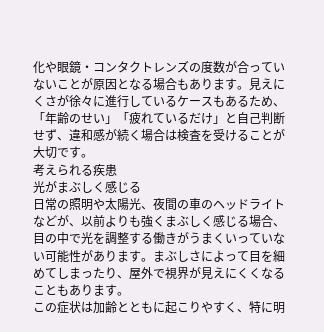化や眼鏡・コンタクトレンズの度数が合っていないことが原因となる場合もあります。見えにくさが徐々に進行しているケースもあるため、「年齢のせい」「疲れているだけ」と自己判断せず、違和感が続く場合は検査を受けることが大切です。
考えられる疾患
光がまぶしく感じる
日常の照明や太陽光、夜間の車のヘッドライトなどが、以前よりも強くまぶしく感じる場合、目の中で光を調整する働きがうまくいっていない可能性があります。まぶしさによって目を細めてしまったり、屋外で視界が見えにくくなることもあります。
この症状は加齢とともに起こりやすく、特に明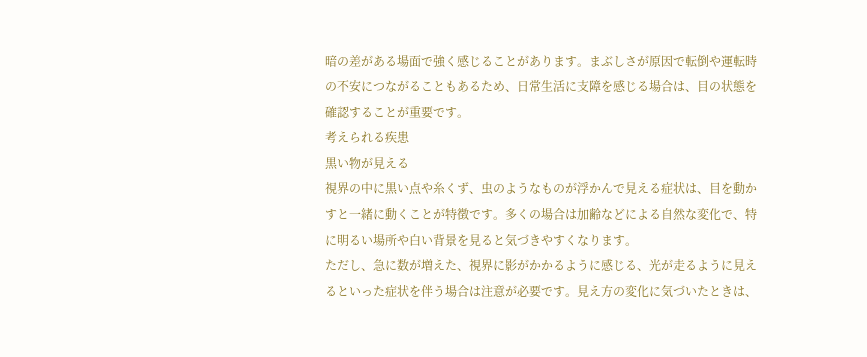暗の差がある場面で強く感じることがあります。まぶしさが原因で転倒や運転時の不安につながることもあるため、日常生活に支障を感じる場合は、目の状態を確認することが重要です。
考えられる疾患
黒い物が見える
視界の中に黒い点や糸くず、虫のようなものが浮かんで見える症状は、目を動かすと一緒に動くことが特徴です。多くの場合は加齢などによる自然な変化で、特に明るい場所や白い背景を見ると気づきやすくなります。
ただし、急に数が増えた、視界に影がかかるように感じる、光が走るように見えるといった症状を伴う場合は注意が必要です。見え方の変化に気づいたときは、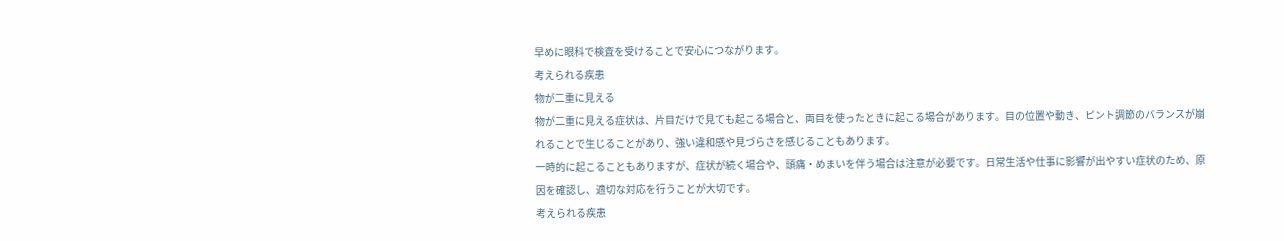早めに眼科で検査を受けることで安心につながります。
考えられる疾患
物が二重に見える
物が二重に見える症状は、片目だけで見ても起こる場合と、両目を使ったときに起こる場合があります。目の位置や動き、ピント調節のバランスが崩れることで生じることがあり、強い違和感や見づらさを感じることもあります。
一時的に起こることもありますが、症状が続く場合や、頭痛・めまいを伴う場合は注意が必要です。日常生活や仕事に影響が出やすい症状のため、原因を確認し、適切な対応を行うことが大切です。
考えられる疾患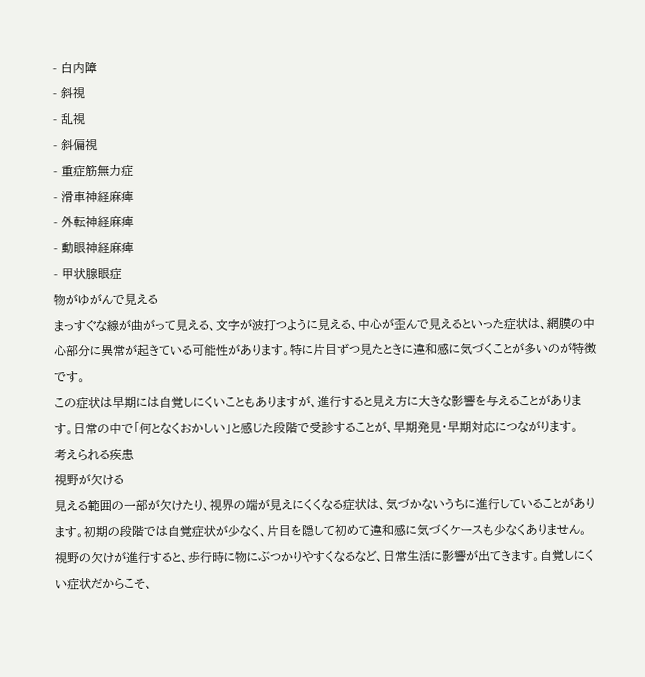- 白内障
- 斜視
- 乱視
- 斜偏視
- 重症筋無力症
- 滑車神経麻痺
- 外転神経麻痺
- 動眼神経麻痺
- 甲状腺眼症
物がゆがんで見える
まっすぐな線が曲がって見える、文字が波打つように見える、中心が歪んで見えるといった症状は、網膜の中心部分に異常が起きている可能性があります。特に片目ずつ見たときに違和感に気づくことが多いのが特徴です。
この症状は早期には自覚しにくいこともありますが、進行すると見え方に大きな影響を与えることがあります。日常の中で「何となくおかしい」と感じた段階で受診することが、早期発見・早期対応につながります。
考えられる疾患
視野が欠ける
見える範囲の一部が欠けたり、視界の端が見えにくくなる症状は、気づかないうちに進行していることがあります。初期の段階では自覚症状が少なく、片目を隠して初めて違和感に気づくケースも少なくありません。
視野の欠けが進行すると、歩行時に物にぶつかりやすくなるなど、日常生活に影響が出てきます。自覚しにくい症状だからこそ、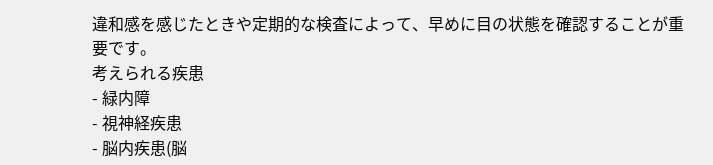違和感を感じたときや定期的な検査によって、早めに目の状態を確認することが重要です。
考えられる疾患
- 緑内障
- 視神経疾患
- 脳内疾患(脳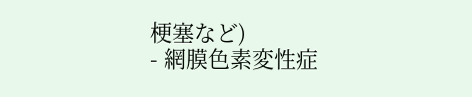梗塞など)
- 網膜色素変性症